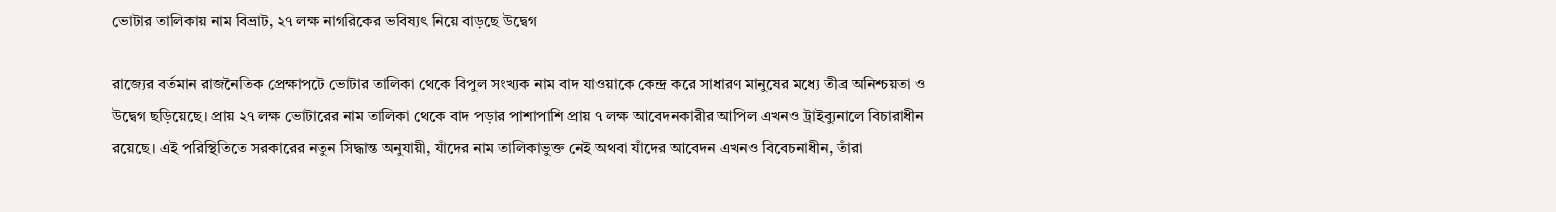ভোটার তালিকায় নাম বিভ্রাট, ২৭ লক্ষ নাগরিকের ভবিষ্যৎ নিয়ে বাড়ছে উদ্বেগ

রাজ্যের বর্তমান রাজনৈতিক প্রেক্ষাপটে ভোটার তালিকা থেকে বিপুল সংখ্যক নাম বাদ যাওয়াকে কেন্দ্র করে সাধারণ মানুষের মধ্যে তীব্র অনিশ্চয়তা ও উদ্বেগ ছড়িয়েছে। প্রায় ২৭ লক্ষ ভোটারের নাম তালিকা থেকে বাদ পড়ার পাশাপাশি প্রায় ৭ লক্ষ আবেদনকারীর আপিল এখনও ট্রাইব্যুনালে বিচারাধীন রয়েছে। এই পরিস্থিতিতে সরকারের নতুন সিদ্ধান্ত অনুযায়ী, যাঁদের নাম তালিকাভুক্ত নেই অথবা যাঁদের আবেদন এখনও বিবেচনাধীন, তাঁরা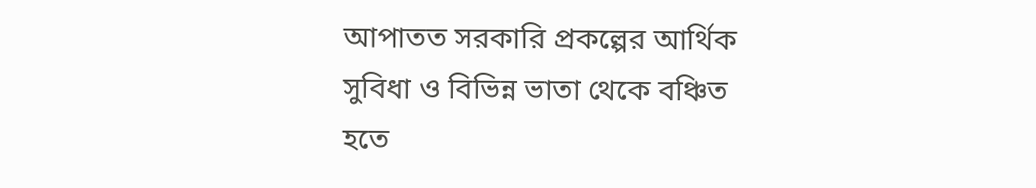আপাতত সরকারি প্রকল্পের আর্থিক সুবিধা ও বিভিন্ন ভাতা থেকে বঞ্চিত হতে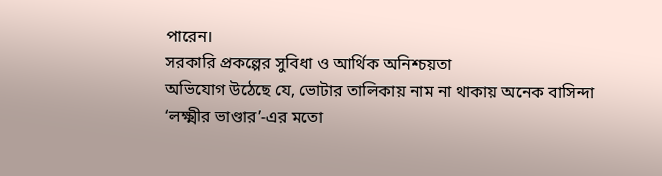পারেন।
সরকারি প্রকল্পের সুবিধা ও আর্থিক অনিশ্চয়তা
অভিযোগ উঠেছে যে, ভোটার তালিকায় নাম না থাকায় অনেক বাসিন্দা ‘লক্ষ্মীর ভাণ্ডার’-এর মতো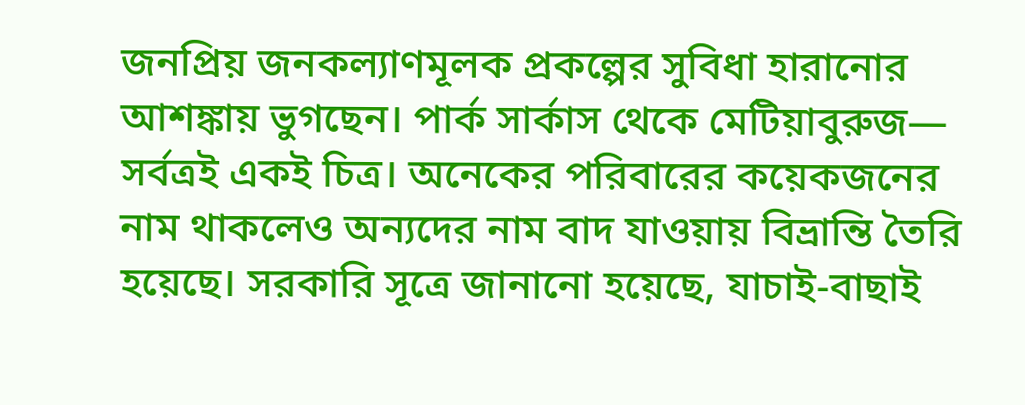জনপ্রিয় জনকল্যাণমূলক প্রকল্পের সুবিধা হারানোর আশঙ্কায় ভুগছেন। পার্ক সার্কাস থেকে মেটিয়াবুরুজ— সর্বত্রই একই চিত্র। অনেকের পরিবারের কয়েকজনের নাম থাকলেও অন্যদের নাম বাদ যাওয়ায় বিভ্রান্তি তৈরি হয়েছে। সরকারি সূত্রে জানানো হয়েছে, যাচাই-বাছাই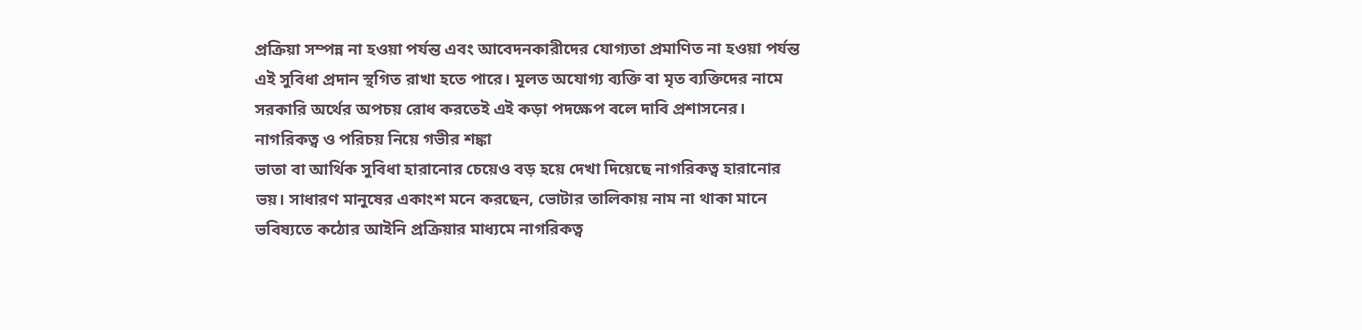প্রক্রিয়া সম্পন্ন না হওয়া পর্যন্ত এবং আবেদনকারীদের যোগ্যতা প্রমাণিত না হওয়া পর্যন্ত এই সুবিধা প্রদান স্থগিত রাখা হতে পারে। মূলত অযোগ্য ব্যক্তি বা মৃত ব্যক্তিদের নামে সরকারি অর্থের অপচয় রোধ করতেই এই কড়া পদক্ষেপ বলে দাবি প্রশাসনের।
নাগরিকত্ব ও পরিচয় নিয়ে গভীর শঙ্কা
ভাতা বা আর্থিক সুবিধা হারানোর চেয়েও বড় হয়ে দেখা দিয়েছে নাগরিকত্ব হারানোর ভয়। সাধারণ মানুষের একাংশ মনে করছেন, ভোটার তালিকায় নাম না থাকা মানে ভবিষ্যতে কঠোর আইনি প্রক্রিয়ার মাধ্যমে নাগরিকত্ব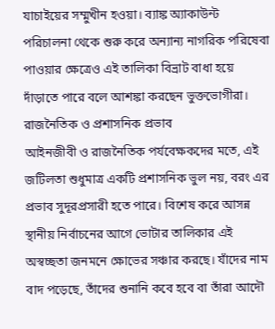যাচাইয়ের সম্মুখীন হওয়া। ব্যাঙ্ক অ্যাকাউন্ট পরিচালনা থেকে শুরু করে অন্যান্য নাগরিক পরিষেবা পাওয়ার ক্ষেত্রেও এই তালিকা বিভ্রাট বাধা হয়ে দাঁড়াতে পারে বলে আশঙ্কা করছেন ভুক্তভোগীরা।
রাজনৈতিক ও প্রশাসনিক প্রভাব
আইনজীবী ও রাজনৈতিক পর্যবেক্ষকদের মতে, এই জটিলতা শুধুমাত্র একটি প্রশাসনিক ভুল নয়, বরং এর প্রভাব সুদূরপ্রসারী হতে পারে। বিশেষ করে আসন্ন স্থানীয় নির্বাচনের আগে ভোটার তালিকার এই অস্বচ্ছতা জনমনে ক্ষোভের সঞ্চার করছে। যাঁদের নাম বাদ পড়েছে, তাঁদের শুনানি কবে হবে বা তাঁরা আদৌ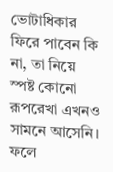ভোটাধিকার ফিরে পাবেন কি না, তা নিয়ে স্পষ্ট কোনো রূপরেখা এখনও সামনে আসেনি। ফলে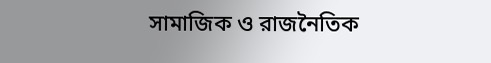সামাজিক ও রাজনৈতিক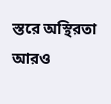স্তরে অস্থিরতা আরও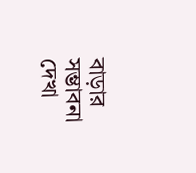বাড়ার সম্ভাবনা দেখা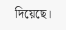দিয়েছে।